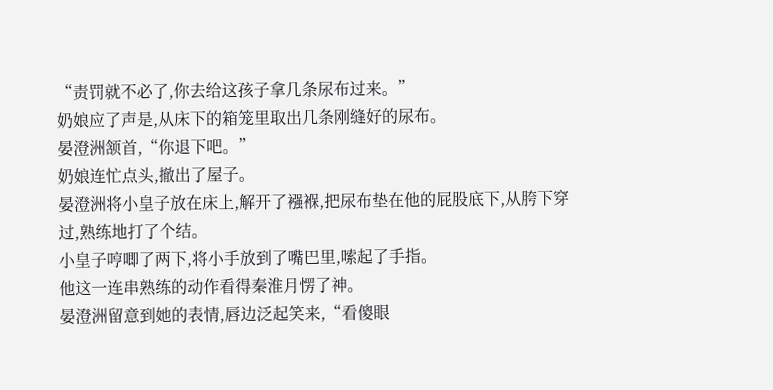“责罚就不必了,你去给这孩子拿几条尿布过来。”
奶娘应了声是,从床下的箱笼里取出几条刚缝好的尿布。
晏澄洲颔首,“你退下吧。”
奶娘连忙点头,撤出了屋子。
晏澄洲将小皇子放在床上,解开了襁褓,把尿布垫在他的屁股底下,从胯下穿过,熟练地打了个结。
小皇子哼唧了两下,将小手放到了嘴巴里,嗦起了手指。
他这一连串熟练的动作看得秦淮月愣了神。
晏澄洲留意到她的表情,唇边泛起笑来,“看傻眼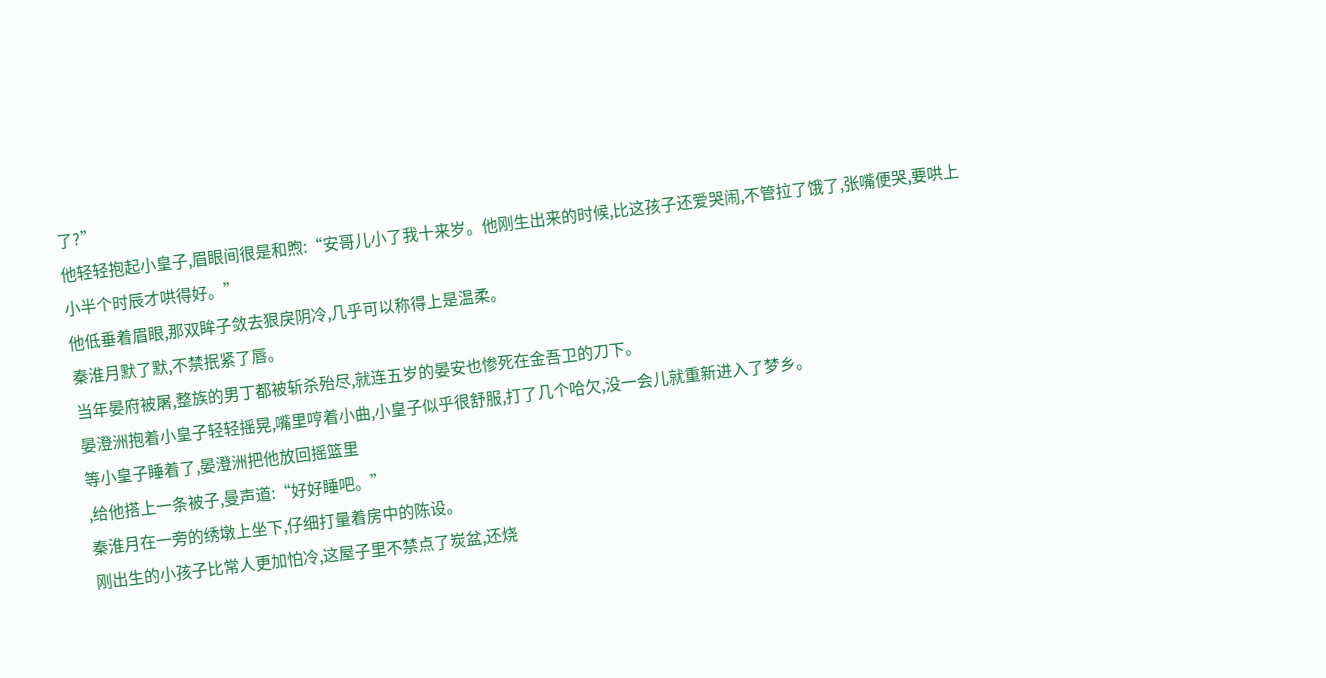了?”
他轻轻抱起小皇子,眉眼间很是和煦:“安哥儿小了我十来岁。他刚生出来的时候,比这孩子还爱哭闹,不管拉了饿了,张嘴便哭,要哄上小半个时辰才哄得好。”
他低垂着眉眼,那双眸子敛去狠戾阴冷,几乎可以称得上是温柔。
秦淮月默了默,不禁抿紧了唇。
当年晏府被屠,整族的男丁都被斩杀殆尽,就连五岁的晏安也惨死在金吾卫的刀下。
晏澄洲抱着小皇子轻轻摇晃,嘴里哼着小曲,小皇子似乎很舒服,打了几个哈欠,没一会儿就重新进入了梦乡。
等小皇子睡着了,晏澄洲把他放回摇篮里
,给他搭上一条被子,曼声道:“好好睡吧。”
秦淮月在一旁的绣墩上坐下,仔细打量着房中的陈设。
刚出生的小孩子比常人更加怕冷,这屋子里不禁点了炭盆,还烧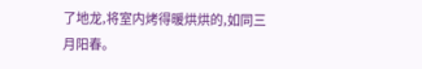了地龙,将室内烤得暖烘烘的,如同三月阳春。